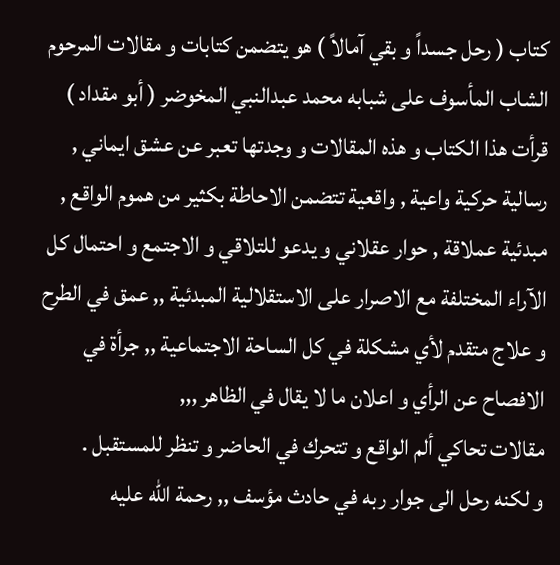كتاب ( رحل جسداً و بقي آمالاً ) هو يتضمن كتابات و مقالات المرحوم الشاب المأسوف على شبابه محمد عبدالنبي المخوضر ( أبو مقداد )
قرأت هذا الكتاب و هذه المقالات و وجدتها تعبر عن عشق ايماني , رسالية حركية واعية , واقعية تتضمن الاحاطة بكثير من هموم الواقع , مبدئية عملاقة , حوار عقلاني و يدعو للتلاقي و الاجتمع و احتمال كل الآراء المختلفة مع الاصرار على الاستقلالية المبدئية ,, عمق في الطرح و علاج متقدم لأي مشكلة في كل الساحة الاجتماعية ,, جرأة في الافصاح عن الرأي و اعلان ما لا يقال في الظاهر ,,,
مقالات تحاكي ألم الواقع و تتحرك في الحاضر و تنظر للمستقبل .
و لكنه رحل الى جوار ربه في حادث مؤسف ,, رحمة الله عليه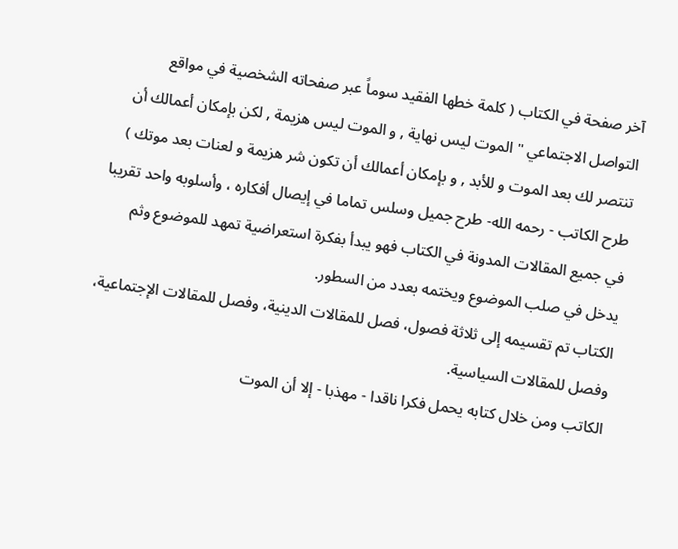آخر صفحة في الكتاب ( كلمة خطها الفقيد سوماً عبر صفحاته الشخصية في مواقع التواصل الاجتماعي " الموت ليس نهاية , و الموت ليس هزيمة , لكن بإمكان أعمالك أن تنتصر لك بعد الموت و للأبد , و بإمكان أعمالك أن تكون شر هزيمة و لعنات بعد موتك )
طرح الكاتب - رحمه الله- طرح جميل وسلس تماما في إيصال أفكاره ، وأسلوبه واحد تقريبا في جميع المقالات المدونة في الكتاب فهو يبدأ بفكرة استعراضية تمهد للموضوع وثم يدخل في صلب الموضوع ويختمه بعدد من السطور.
الكتاب تم تقسيمه إلى ثلاثة فصول، فصل للمقالات الدينية، وفصل للمقالات الإجتماعية، وفصل للمقالات السياسية.
الكاتب ومن خلال كتابه يحمل فكرا ناقدا - مهذبا - إلا أن الموت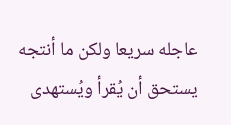عاجله سريعا ولكن ما أنتجه يستحق أن يُقرأ ويُستهدى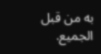به من قبل الجميع.